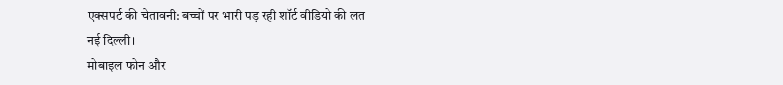एक्सपर्ट की चेतावनी: बच्चों पर भारी पड़ रही शॉर्ट वीडियो की लत
नई दिल्ली।
मोबाइल फोन और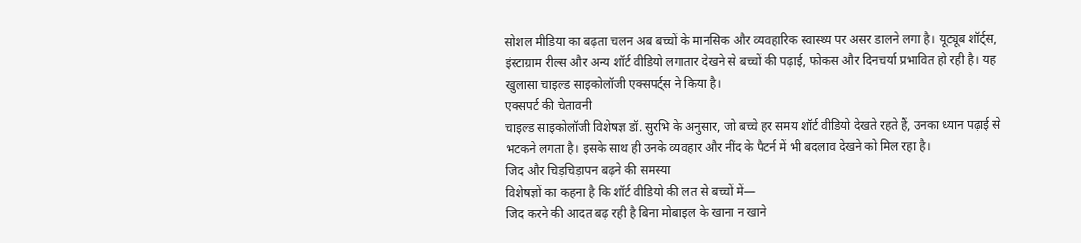सोशल मीडिया का बढ़ता चलन अब बच्चों के मानसिक और व्यवहारिक स्वास्थ्य पर असर डालने लगा है। यूट्यूब शॉर्ट्स, इंस्टाग्राम रील्स और अन्य शॉर्ट वीडियो लगातार देखने से बच्चों की पढ़ाई, फोकस और दिनचर्या प्रभावित हो रही है। यह खुलासा चाइल्ड साइकोलॉजी एक्सपर्ट्स ने किया है।
एक्सपर्ट की चेतावनी
चाइल्ड साइकोलॉजी विशेषज्ञ डॉ. सुरभि के अनुसार, जो बच्चे हर समय शॉर्ट वीडियो देखते रहते हैं, उनका ध्यान पढ़ाई से भटकने लगता है। इसके साथ ही उनके व्यवहार और नींद के पैटर्न में भी बदलाव देखने को मिल रहा है।
जिद और चिड़चिड़ापन बढ़ने की समस्या
विशेषज्ञों का कहना है कि शॉर्ट वीडियो की लत से बच्चों में—
जिद करने की आदत बढ़ रही है बिना मोबाइल के खाना न खाने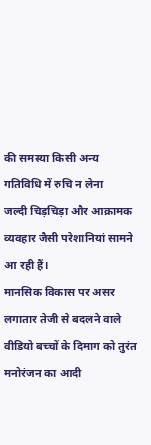की समस्या किसी अन्य गतिविधि में रुचि न लेना
जल्दी चिड़चिड़ा और आक्रामक व्यवहार जैसी परेशानियां सामने आ रही हैं।
मानसिक विकास पर असर
लगातार तेजी से बदलने वाले वीडियो बच्चों के दिमाग को तुरंत मनोरंजन का आदी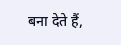बना देते हैं,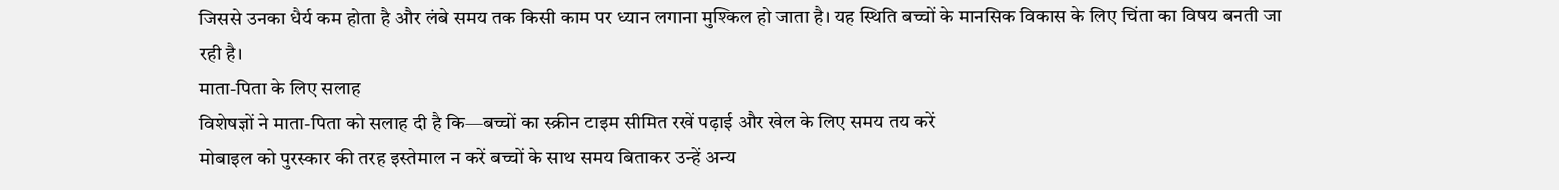जिससे उनका धैर्य कम होता है और लंबे समय तक किसी काम पर ध्यान लगाना मुश्किल हो जाता है। यह स्थिति बच्चों के मानसिक विकास के लिए चिंता का विषय बनती जा रही है।
माता-पिता के लिए सलाह
विशेषज्ञों ने माता-पिता को सलाह दी है कि—बच्चों का स्क्रीन टाइम सीमित रखें पढ़ाई और खेल के लिए समय तय करें
मोबाइल को पुरस्कार की तरह इस्तेमाल न करें बच्चों के साथ समय बिताकर उन्हें अन्य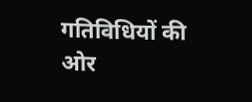गतिविधियों की ओर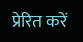प्रेरित करें